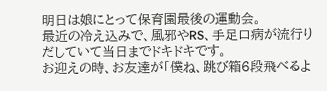明日は娘にとって保育園最後の運動会。
最近の冷え込みで、風邪やRS、手足口病が流行りだしていて当日までドキドキです。
お迎えの時、お友達が「僕ね、跳び箱6段飛べるよ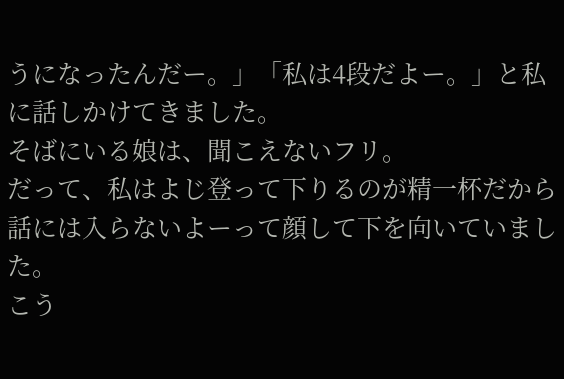うになったんだー。」「私は4段だよー。」と私に話しかけてきました。
そばにいる娘は、聞こえないフリ。
だって、私はよじ登って下りるのが精一杯だから話には入らないよーって顔して下を向いていました。
こう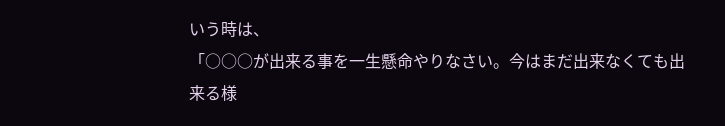いう時は、
「○○○が出来る事を一生懸命やりなさい。今はまだ出来なくても出来る様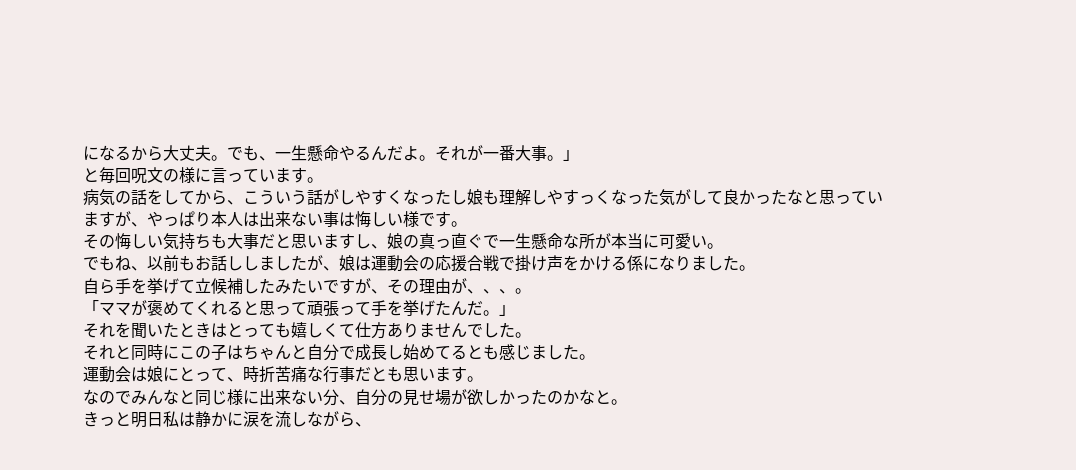になるから大丈夫。でも、一生懸命やるんだよ。それが一番大事。」
と毎回呪文の様に言っています。
病気の話をしてから、こういう話がしやすくなったし娘も理解しやすっくなった気がして良かったなと思っていますが、やっぱり本人は出来ない事は悔しい様です。
その悔しい気持ちも大事だと思いますし、娘の真っ直ぐで一生懸命な所が本当に可愛い。
でもね、以前もお話ししましたが、娘は運動会の応援合戦で掛け声をかける係になりました。
自ら手を挙げて立候補したみたいですが、その理由が、、、。
「ママが褒めてくれると思って頑張って手を挙げたんだ。」
それを聞いたときはとっても嬉しくて仕方ありませんでした。
それと同時にこの子はちゃんと自分で成長し始めてるとも感じました。
運動会は娘にとって、時折苦痛な行事だとも思います。
なのでみんなと同じ様に出来ない分、自分の見せ場が欲しかったのかなと。
きっと明日私は静かに涙を流しながら、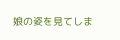娘の姿を見てしま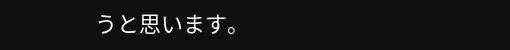うと思います。